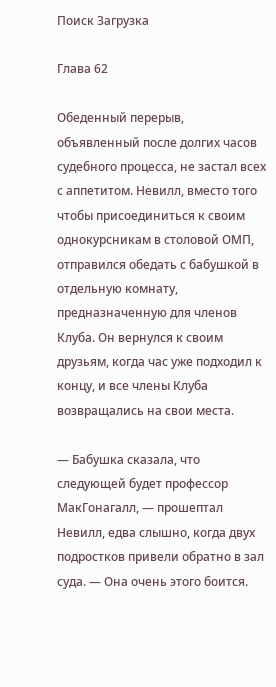Поиск Загрузка

Глава 62

Обеденный перерыв, объявленный после долгих часов судебного процесса, не застал всех с аппетитом. Невилл, вместо того чтобы присоединиться к своим однокурсникам в столовой ОМП, отправился обедать с бабушкой в отдельную комнату, предназначенную для членов Клуба. Он вернулся к своим друзьям, когда час уже подходил к концу, и все члены Клуба возвращались на свои места.

— Бабушка сказала, что следующей будет профессор МакГонагалл, — прошептал Невилл, едва слышно, когда двух подростков привели обратно в зал суда. — Она очень этого боится.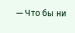— Что бы ни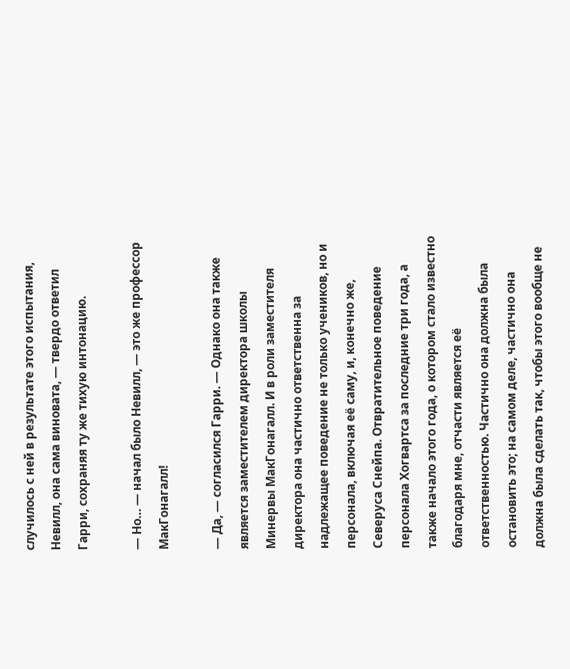случилось с ней в результате этого испытания, Невилл, она сама виновата, — твердо ответил Гарри, сохраняя ту же тихую интонацию.

— Но… — начал было Невилл, — это же профессор МакГонагалл!

— Да, — согласился Гарри. — Однако она также является заместителем директора школы Минервы МакГонагалл. И в роли заместителя директора она частично ответственна за надлежащее поведение не только учеников, но и персонала, включая её саму, и, конечно же, Северуса Снейпа. Отвратительное поведение персонала Хогвартса за последние три года, а также начало этого года, о котором стало известно благодаря мне, отчасти является её ответственностью. Частично она должна была остановить это; на самом деле, частично она должна была сделать так, чтобы этого вообще не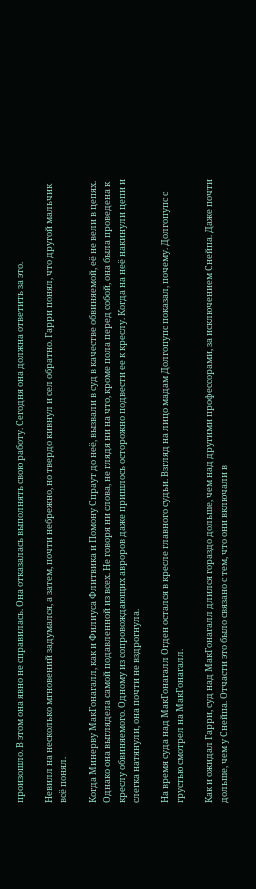произошло. В этом она явно не справилась. Она отказалась выполнять свою работу. Сегодня она должна ответить за это.

Невилл на несколько мгновений задумался, а затем, почти небрежно, но твердо кивнул и сел обратно. Гарри понял, что другой мальчик всё понял.

Когда Минерву МакГонагалл, как и Филиуса Флитвика и Помону Спраут до неё, вызвали в суд в качестве обвиняемой, её не вели в цепях. Однако она выглядела самой подавленной из всех. Не говоря ни слова, не глядя ни на что, кроме пола перед собой, она была проведена к креслу обвиняемого. Одному из сопровождающих авроров даже пришлось осторожно подвести ее к креслу. Когда на неё накинули цепи и слегка натянули, она почти не вздрогнула.

На время суда над МакГонагалл Огден остался в кресле главного судьи. Взгляд на лицо мадам Долгопупс показал, почему. Долгопупс с грустью смотрел на МакГонагалл.

Как и ожидал Гарри, суд над МакГонагалл длился гораздо дольше, чем над другими профессорами, за исключением Снейпа. Даже почти дольше, чем у Снейпа. Отчасти это было связано с тем, что они включали в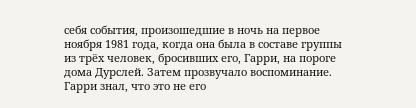себя события, произошедшие в ночь на первое ноября 1981 года, когда она была в составе группы из трёх человек, бросивших его, Гарри, на пороге дома Дурслей. Затем прозвучало воспоминание. Гарри знал, что это не его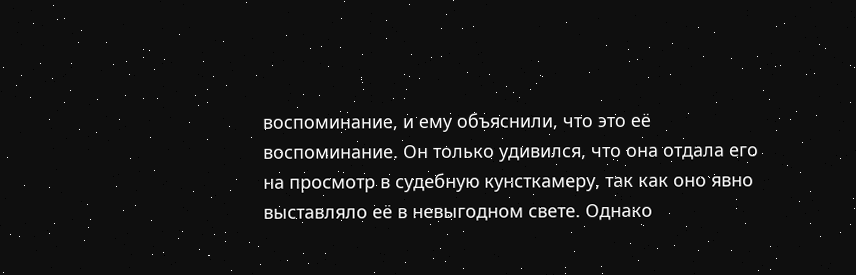воспоминание, и ему объяснили, что это её воспоминание. Он только удивился, что она отдала его на просмотр в судебную кунсткамеру, так как оно явно выставляло её в невыгодном свете. Однако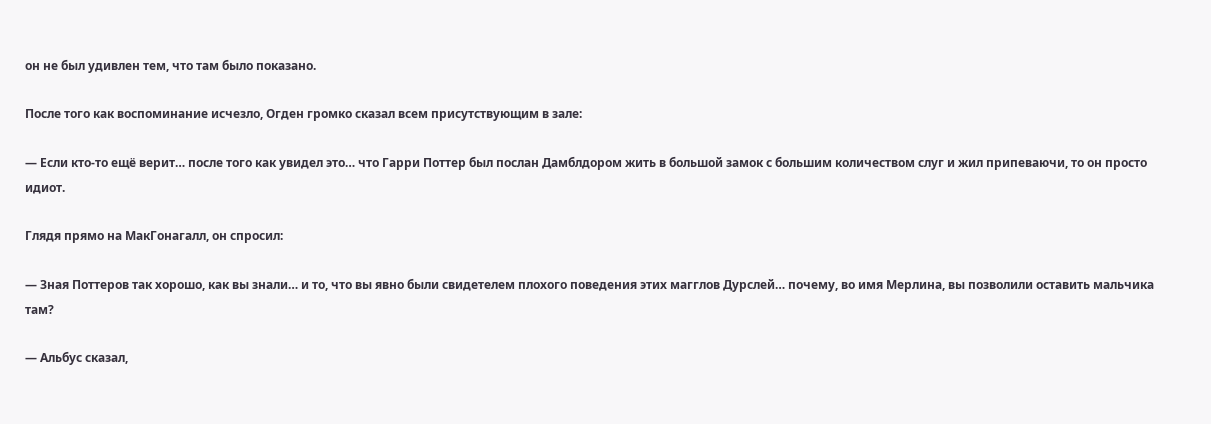он не был удивлен тем, что там было показано.

После того как воспоминание исчезло, Огден громко сказал всем присутствующим в зале:

— Если кто-то ещё верит… после того как увидел это… что Гарри Поттер был послан Дамблдором жить в большой замок с большим количеством слуг и жил припеваючи, то он просто идиот.

Глядя прямо на МакГонагалл, он спросил:

— Зная Поттеров так хорошо, как вы знали… и то, что вы явно были свидетелем плохого поведения этих магглов Дурслей… почему, во имя Мерлина, вы позволили оставить мальчика там?

— Альбус сказал,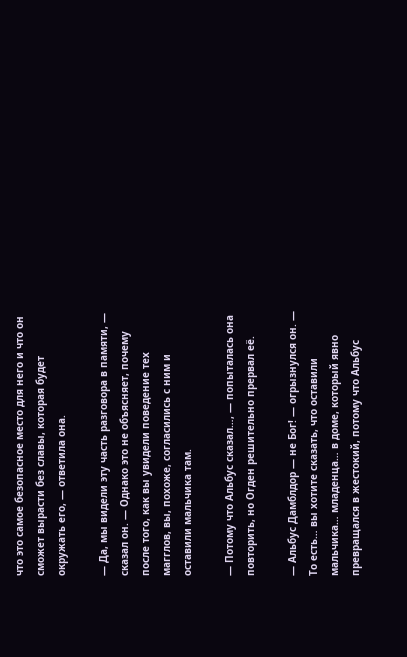что это самое безопасное место для него и что он сможет вырасти без славы, которая будет окружать его, — ответила она.

— Да, мы видели эту часть разговора в памяти, — сказал он. — Однако это не объясняет, почему после того, как вы увидели поведение тех магглов, вы, похоже, согласились с ним и оставили мальчика там.

— Потому что Альбус сказал…, — попыталась она повторить, но Огден решительно прервал её.

— Альбус Дамблдор — не Бог! — огрызнулся он. — То есть… вы хотите сказать, что оставили мальчика… младенца… в доме, который явно превращался в жестокий, потому что Альбус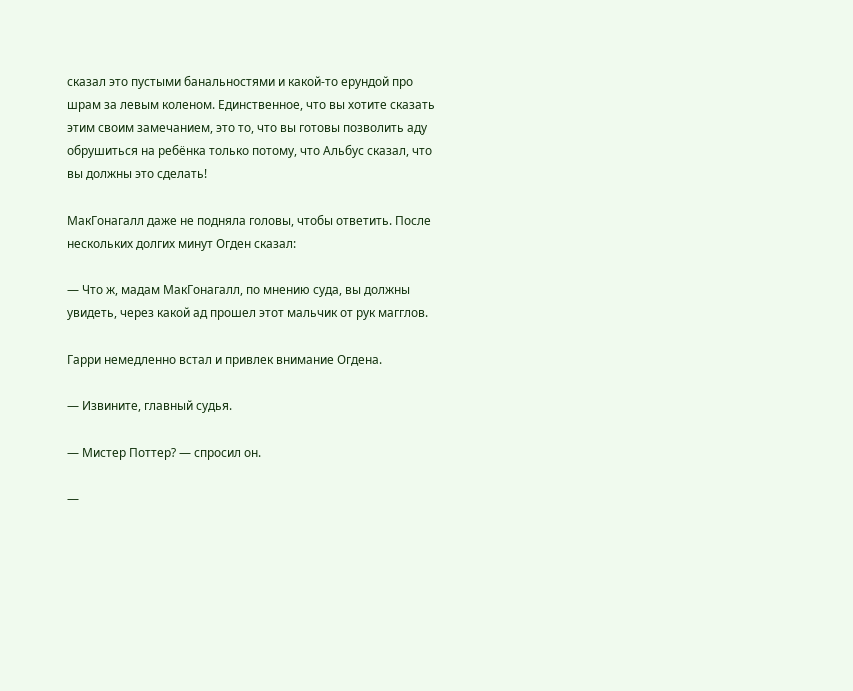сказал это пустыми банальностями и какой-то ерундой про шрам за левым коленом. Единственное, что вы хотите сказать этим своим замечанием, это то, что вы готовы позволить аду обрушиться на ребёнка только потому, что Альбус сказал, что вы должны это сделать!

МакГонагалл даже не подняла головы, чтобы ответить. После нескольких долгих минут Огден сказал:

— Что ж, мадам МакГонагалл, по мнению суда, вы должны увидеть, через какой ад прошел этот мальчик от рук магглов.

Гарри немедленно встал и привлек внимание Огдена.

— Извините, главный судья.

— Мистер Поттер? — спросил он.

—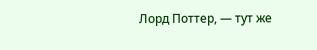Лорд Поттер, — тут же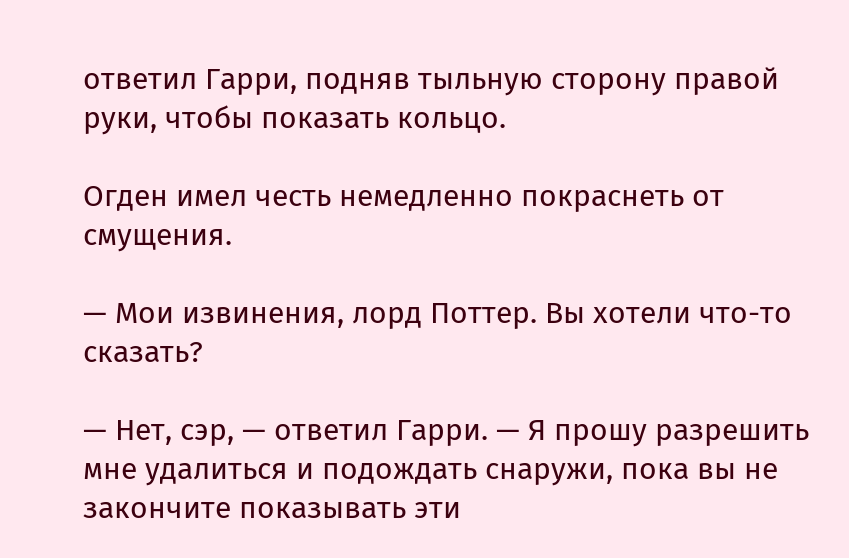ответил Гарри, подняв тыльную сторону правой руки, чтобы показать кольцо.

Огден имел честь немедленно покраснеть от смущения.

— Мои извинения, лорд Поттер. Вы хотели что-то сказать?

— Нет, сэр, — ответил Гарри. — Я прошу разрешить мне удалиться и подождать снаружи, пока вы не закончите показывать эти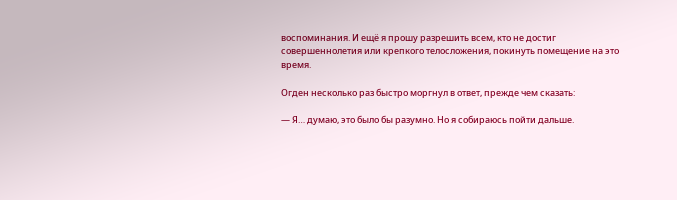воспоминания. И ещё я прошу разрешить всем, кто не достиг совершеннолетия или крепкого телосложения, покинуть помещение на это время.

Огден несколько раз быстро моргнул в ответ, прежде чем сказать:

— Я… думаю, это было бы разумно. Но я собираюсь пойти дальше.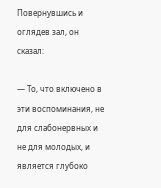Повернувшись и оглядев зал, он сказал:

— То, что включено в эти воспоминания, не для слабонервных и не для молодых, и является глубоко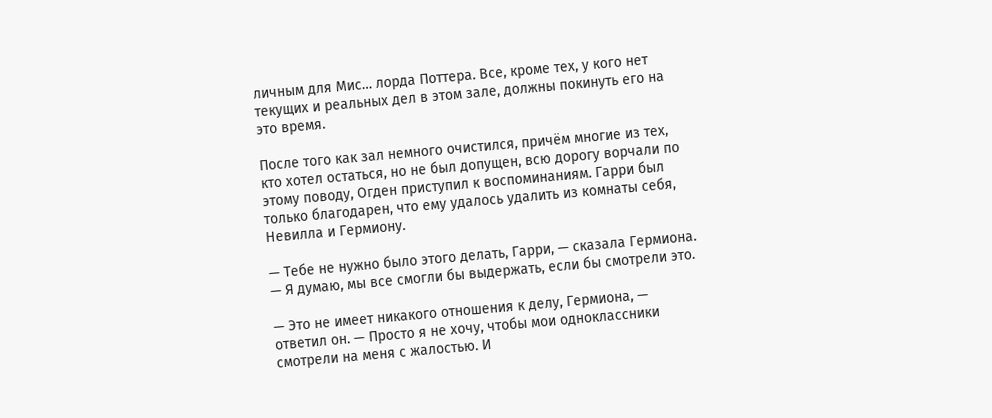личным для Мис… лорда Поттера. Все, кроме тех, у кого нет текущих и реальных дел в этом зале, должны покинуть его на это время.

После того как зал немного очистился, причём многие из тех, кто хотел остаться, но не был допущен, всю дорогу ворчали по этому поводу, Огден приступил к воспоминаниям. Гарри был только благодарен, что ему удалось удалить из комнаты себя, Невилла и Гермиону.

— Тебе не нужно было этого делать, Гарри, — сказала Гермиона. — Я думаю, мы все смогли бы выдержать, если бы смотрели это.

— Это не имеет никакого отношения к делу, Гермиона, — ответил он. — Просто я не хочу, чтобы мои одноклассники смотрели на меня с жалостью. И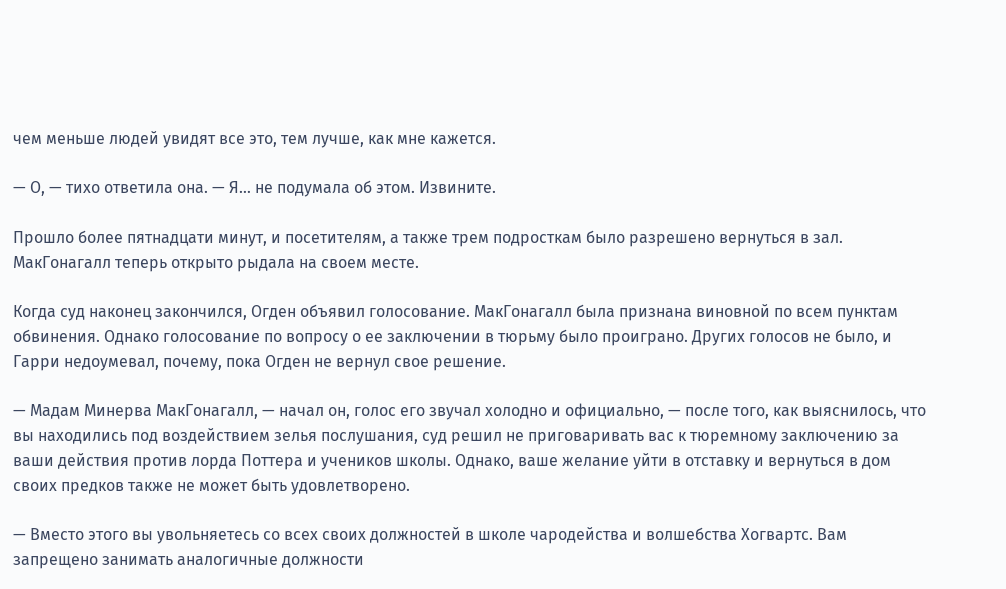чем меньше людей увидят все это, тем лучше, как мне кажется.

— О, — тихо ответила она. — Я… не подумала об этом. Извините.

Прошло более пятнадцати минут, и посетителям, а также трем подросткам было разрешено вернуться в зал. МакГонагалл теперь открыто рыдала на своем месте.

Когда суд наконец закончился, Огден объявил голосование. МакГонагалл была признана виновной по всем пунктам обвинения. Однако голосование по вопросу о ее заключении в тюрьму было проиграно. Других голосов не было, и Гарри недоумевал, почему, пока Огден не вернул свое решение.

— Мадам Минерва МакГонагалл, — начал он, голос его звучал холодно и официально, — после того, как выяснилось, что вы находились под воздействием зелья послушания, суд решил не приговаривать вас к тюремному заключению за ваши действия против лорда Поттера и учеников школы. Однако, ваше желание уйти в отставку и вернуться в дом своих предков также не может быть удовлетворено.

— Вместо этого вы увольняетесь со всех своих должностей в школе чародейства и волшебства Хогвартс. Вам запрещено занимать аналогичные должности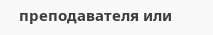преподавателя или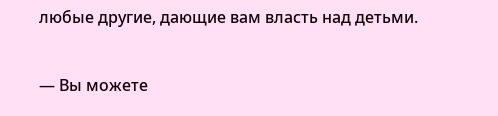любые другие, дающие вам власть над детьми.

— Вы можете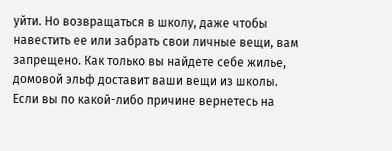уйти. Но возвращаться в школу, даже чтобы навестить ее или забрать свои личные вещи, вам запрещено. Как только вы найдете себе жилье, домовой эльф доставит ваши вещи из школы. Если вы по какой-либо причине вернетесь на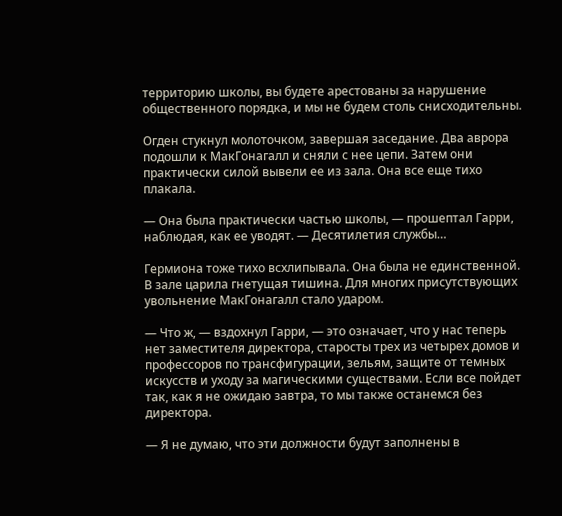территорию школы, вы будете арестованы за нарушение общественного порядка, и мы не будем столь снисходительны.

Огден стукнул молоточком, завершая заседание. Два аврора подошли к МакГонагалл и сняли с нее цепи. Затем они практически силой вывели ее из зала. Она все еще тихо плакала.

— Она была практически частью школы, — прошептал Гарри, наблюдая, как ее уводят. — Десятилетия службы…

Гермиона тоже тихо всхлипывала. Она была не единственной. В зале царила гнетущая тишина. Для многих присутствующих увольнение МакГонагалл стало ударом.

— Что ж, — вздохнул Гарри, — это означает, что у нас теперь нет заместителя директора, старосты трех из четырех домов и профессоров по трансфигурации, зельям, защите от темных искусств и уходу за магическими существами. Если все пойдет так, как я не ожидаю завтра, то мы также останемся без директора.

— Я не думаю, что эти должности будут заполнены в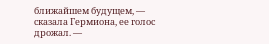ближайшем будущем, — сказала Гермиона, ее голос дрожал. —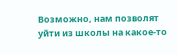Возможно, нам позволят уйти из школы на какое-то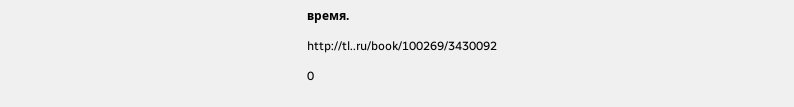время.

http://tl..ru/book/100269/3430092

0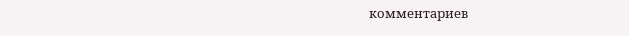комментариев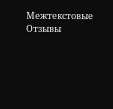Межтекстовые Отзывы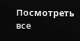Посмотреть все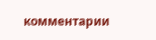комментарии